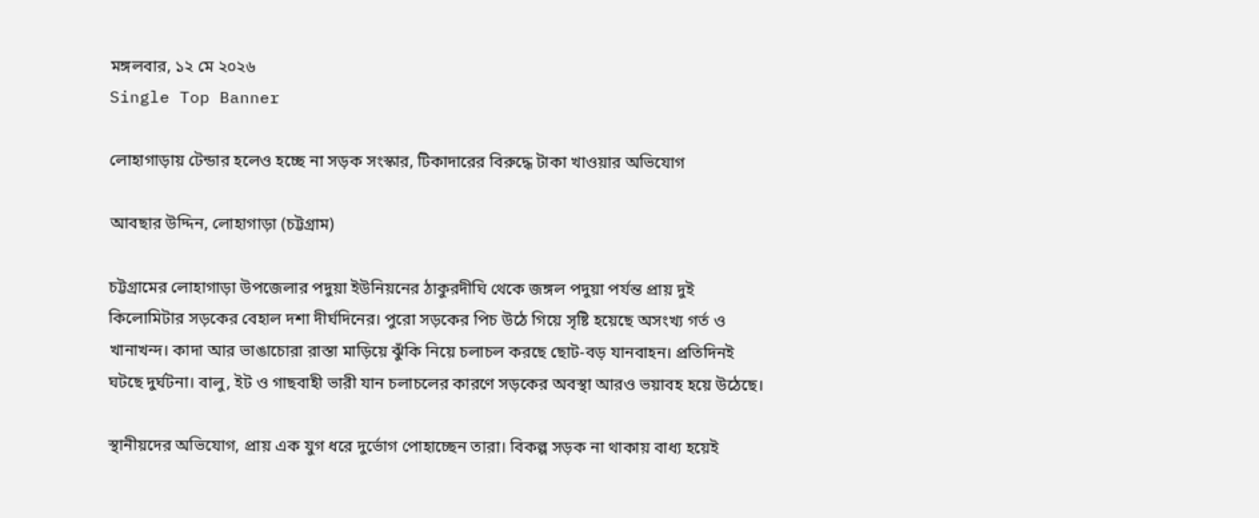মঙ্গলবার, ১২ মে ২০২৬
Single Top Banner

লোহাগাড়ায় টেন্ডার হলেও হচ্ছে না সড়ক সংস্কার, টিকাদারের বিরুদ্ধে টাকা খাওয়ার অভিযোগ

আবছার উদ্দিন, লোহাগাড়া (চট্টগ্রাম)

চট্টগ্রামের লোহাগাড়া উপজেলার পদুয়া ইউনিয়নের ঠাকুরদীঘি থেকে জঙ্গল পদুয়া পর্যন্ত প্রায় দুই কিলোমিটার সড়কের বেহাল দশা দীর্ঘদিনের। পুরো সড়কের পিচ উঠে গিয়ে সৃষ্টি হয়েছে অসংখ্য গর্ত ও খানাখন্দ। কাদা আর ভাঙাচোরা রাস্তা মাড়িয়ে ঝুঁকি নিয়ে চলাচল করছে ছোট-বড় যানবাহন। প্রতিদিনই ঘটছে দুর্ঘটনা। বালু, ইট ও গাছবাহী ভারী যান চলাচলের কারণে সড়কের অবস্থা আরও ভয়াবহ হয়ে উঠেছে।

স্থানীয়দের অভিযোগ, প্রায় এক যুগ ধরে দুর্ভোগ পোহাচ্ছেন তারা। বিকল্প সড়ক না থাকায় বাধ্য হয়েই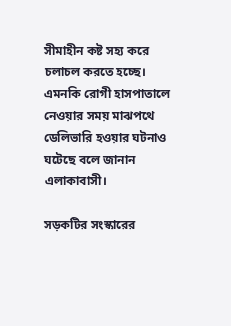সীমাহীন কষ্ট সহ্য করে চলাচল করতে হচ্ছে। এমনকি রোগী হাসপাতালে নেওয়ার সময় মাঝপথে ডেলিভারি হওয়ার ঘটনাও ঘটেছে বলে জানান এলাকাবাসী।

সড়কটির সংস্কারের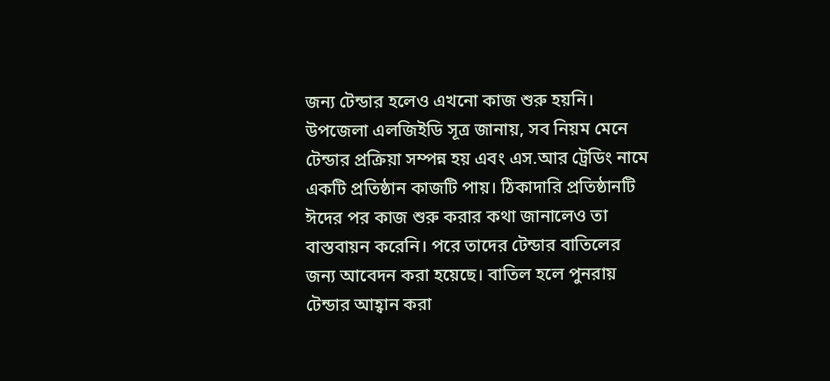জন্য টেন্ডার হলেও এখনো কাজ শুরু হয়নি। উপজেলা এলজিইডি সূত্র জানায়, সব নিয়ম মেনে টেন্ডার প্রক্রিয়া সম্পন্ন হয় এবং এস.আর ট্রেডিং নামে একটি প্রতিষ্ঠান কাজটি পায়। ঠিকাদারি প্রতিষ্ঠানটি ঈদের পর কাজ শুরু করার কথা জানালেও তা বাস্তবায়ন করেনি। পরে তাদের টেন্ডার বাতিলের জন্য আবেদন করা হয়েছে। বাতিল হলে পুনরায় টেন্ডার আহ্বান করা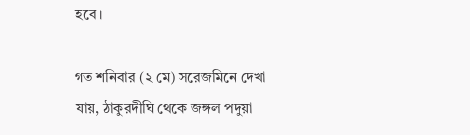হবে।

গত শনিবার (২ মে) সরেজমিনে দেখা যায়, ঠাকুরদীঘি থেকে জঙ্গল পদুয়া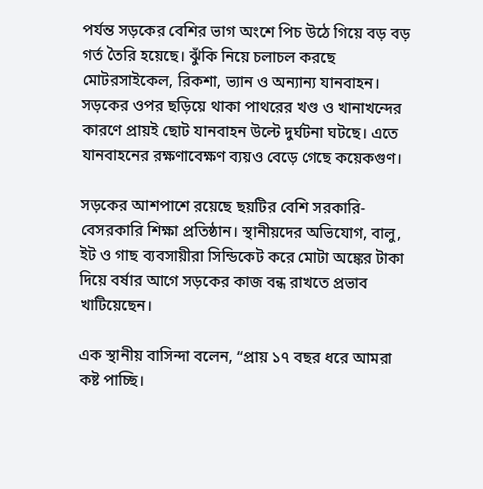পর্যন্ত সড়কের বেশির ভাগ অংশে পিচ উঠে গিয়ে বড় বড় গর্ত তৈরি হয়েছে। ঝুঁকি নিয়ে চলাচল করছে মোটরসাইকেল, রিকশা, ভ্যান ও অন্যান্য যানবাহন। সড়কের ওপর ছড়িয়ে থাকা পাথরের খণ্ড ও খানাখন্দের কারণে প্রায়ই ছোট যানবাহন উল্টে দুর্ঘটনা ঘটছে। এতে যানবাহনের রক্ষণাবেক্ষণ ব্যয়ও বেড়ে গেছে কয়েকগুণ।

সড়কের আশপাশে রয়েছে ছয়টির বেশি সরকারি-বেসরকারি শিক্ষা প্রতিষ্ঠান। স্থানীয়দের অভিযোগ, বালু, ইট ও গাছ ব্যবসায়ীরা সিন্ডিকেট করে মোটা অঙ্কের টাকা দিয়ে বর্ষার আগে সড়কের কাজ বন্ধ রাখতে প্রভাব খাটিয়েছেন।

এক স্থানীয় বাসিন্দা বলেন, “প্রায় ১৭ বছর ধরে আমরা কষ্ট পাচ্ছি।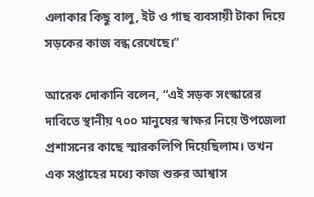এলাকার কিছু বালু, ইট ও গাছ ব্যবসায়ী টাকা দিয়ে সড়কের কাজ বন্ধ রেখেছে।”

আরেক দোকানি বলেন, “এই সড়ক সংস্কারের দাবিতে স্থানীয় ৭০০ মানুষের স্বাক্ষর নিয়ে উপজেলা প্রশাসনের কাছে স্মারকলিপি দিয়েছিলাম। তখন এক সপ্তাহের মধ্যে কাজ শুরুর আশ্বাস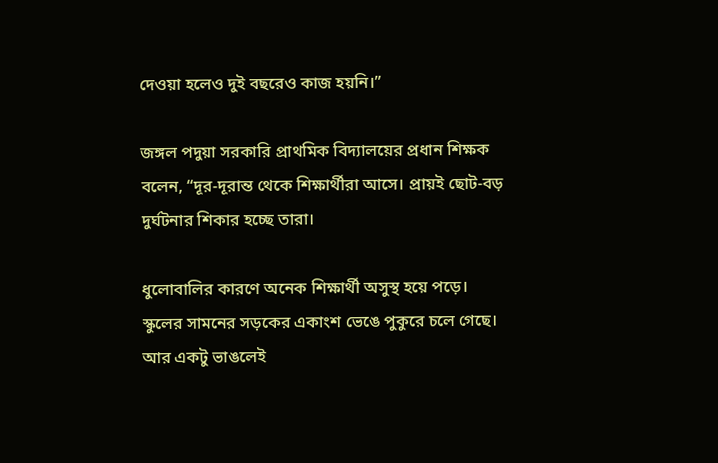দেওয়া হলেও দুই বছরেও কাজ হয়নি।”

জঙ্গল পদুয়া সরকারি প্রাথমিক বিদ্যালয়ের প্রধান শিক্ষক বলেন, “দূর-দূরান্ত থেকে শিক্ষার্থীরা আসে। প্রায়ই ছোট-বড় দুর্ঘটনার শিকার হচ্ছে তারা।

ধুলোবালির কারণে অনেক শিক্ষার্থী অসুস্থ হয়ে পড়ে। স্কুলের সামনের সড়কের একাংশ ভেঙে পুকুরে চলে গেছে। আর একটু ভাঙলেই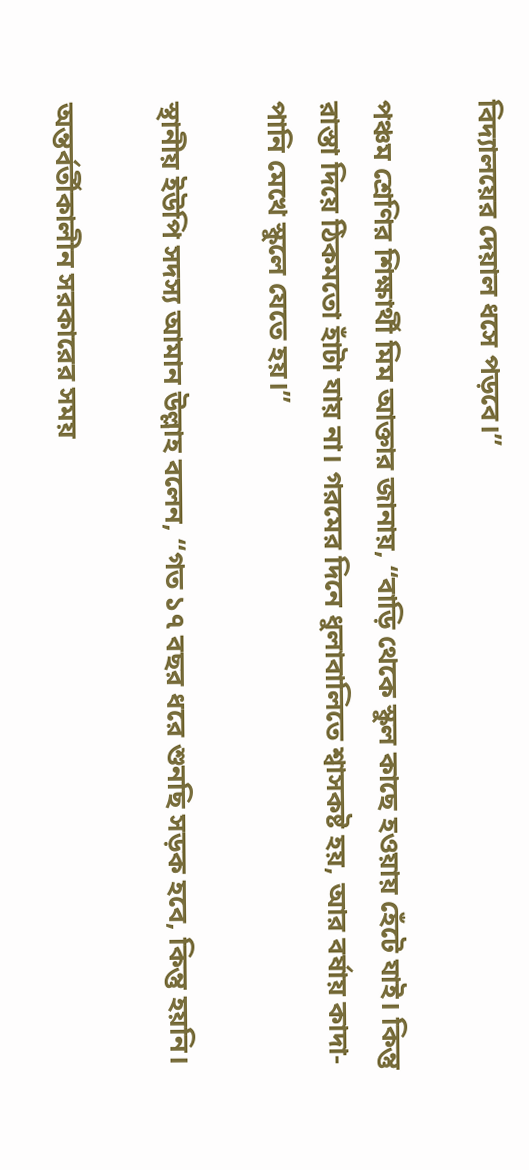বিদ্যালয়ের দেয়াল ধসে পড়বে।”

পঞ্চম শ্রেণির শিক্ষার্থী মিম আক্তার জানায়, “বাড়ি থেকে স্কুল কাছে হওয়ায় হেঁটে যাই। কিন্তু রাস্তা দিয়ে ঠিকমতো হাঁটা যায় না। গরমের দিনে ধুলাবালিতে শ্বাসকষ্ট হয়, আর বর্ষায় কাদা-পানি মেখে স্কুলে যেতে হয়।”

স্থানীয় ইউপি সদস্য আমান উল্লাহ বলেন, “গত ১৭ বছর ধরে শুনছি সড়ক হবে, কিন্তু হয়নি।

অন্তর্বর্তীকালীন সরকারের সময়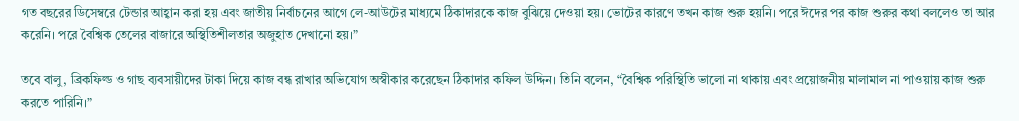গত বছরের ডিসেম্বরে টেন্ডার আহ্বান করা হয় এবং জাতীয় নির্বাচনের আগে লে-আউটের মাধ্যমে ঠিকাদারকে কাজ বুঝিয়ে দেওয়া হয়। ভোটের কারণে তখন কাজ শুরু হয়নি। পরে ঈদের পর কাজ শুরুর কথা বললেও তা আর করেনি। পরে বৈশ্বিক তেলের বাজারে অস্থিতিশীলতার অজুহাত দেখানো হয়।”

তবে বালু, ব্রিকফিল্ড ও গাছ ব্যবসায়ীদের টাকা দিয়ে কাজ বন্ধ রাখার অভিযোগ অস্বীকার করেছেন ঠিকাদার কফিল উদ্দিন। তিনি বলেন, “বৈশ্বিক পরিস্থিতি ভালো না থাকায় এবং প্রয়োজনীয় মালামাল না পাওয়ায় কাজ শুরু করতে পারিনি।”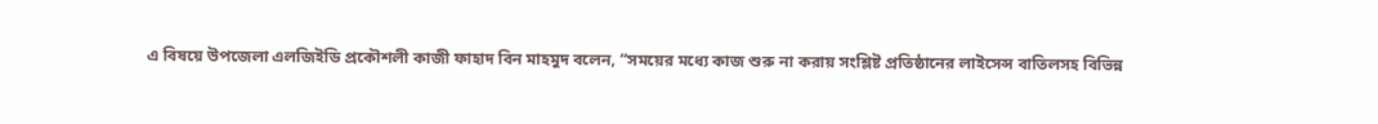এ বিষয়ে উপজেলা এলজিইডি প্রকৌশলী কাজী ফাহাদ বিন মাহমুদ বলেন, “সময়ের মধ্যে কাজ শুরু না করায় সংশ্লিষ্ট প্রতিষ্ঠানের লাইসেন্স বাতিলসহ বিভিন্ন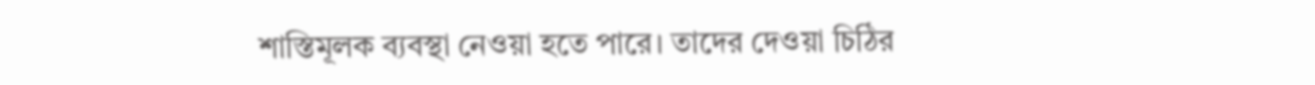শাস্তিমূলক ব্যবস্থা নেওয়া হতে পারে। তাদের দেওয়া চিঠির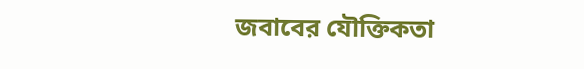জবাবের যৌক্তিকতা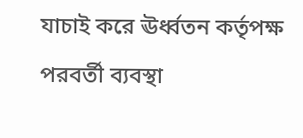যাচাই করে ঊর্ধ্বতন কর্তৃপক্ষ পরবর্তী ব্যবস্থা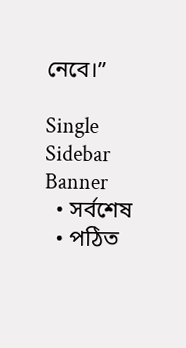নেবে।”

Single Sidebar Banner
  • সর্বশেষ
  • পঠিত